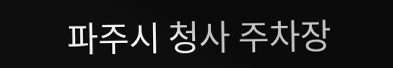파주시 청사 주차장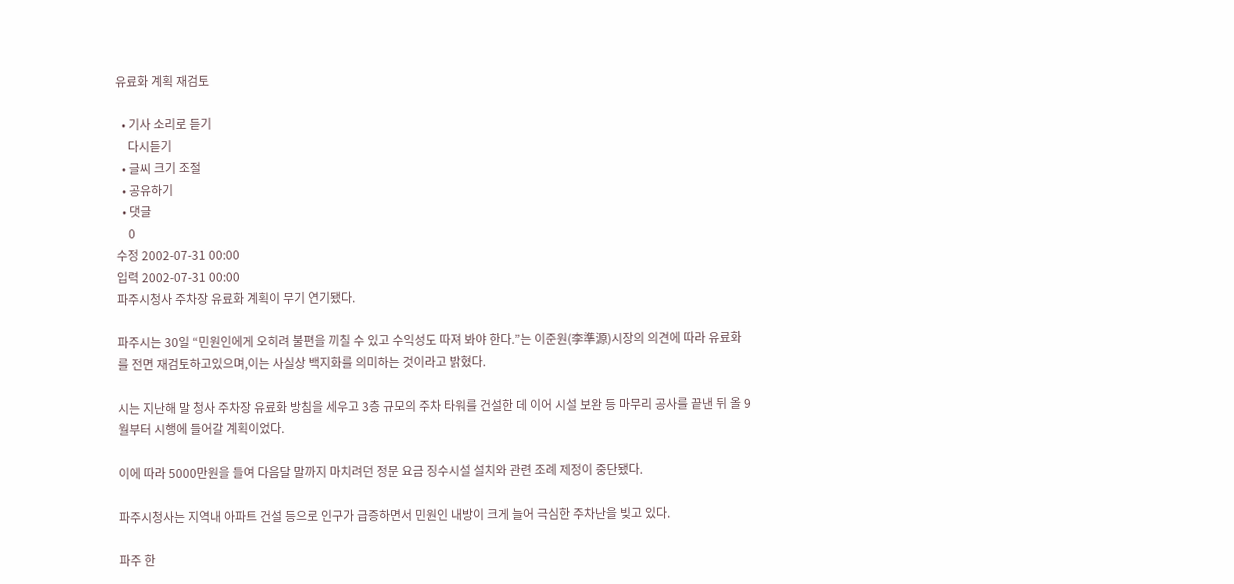유료화 계획 재검토

  • 기사 소리로 듣기
    다시듣기
  • 글씨 크기 조절
  • 공유하기
  • 댓글
    0
수정 2002-07-31 00:00
입력 2002-07-31 00:00
파주시청사 주차장 유료화 계획이 무기 연기됐다.

파주시는 30일 “민원인에게 오히려 불편을 끼칠 수 있고 수익성도 따져 봐야 한다.”는 이준원(李準源)시장의 의견에 따라 유료화를 전면 재검토하고있으며,이는 사실상 백지화를 의미하는 것이라고 밝혔다.

시는 지난해 말 청사 주차장 유료화 방침을 세우고 3층 규모의 주차 타워를 건설한 데 이어 시설 보완 등 마무리 공사를 끝낸 뒤 올 9월부터 시행에 들어갈 계획이었다.

이에 따라 5000만원을 들여 다음달 말까지 마치려던 정문 요금 징수시설 설치와 관련 조례 제정이 중단됐다.

파주시청사는 지역내 아파트 건설 등으로 인구가 급증하면서 민원인 내방이 크게 늘어 극심한 주차난을 빚고 있다.

파주 한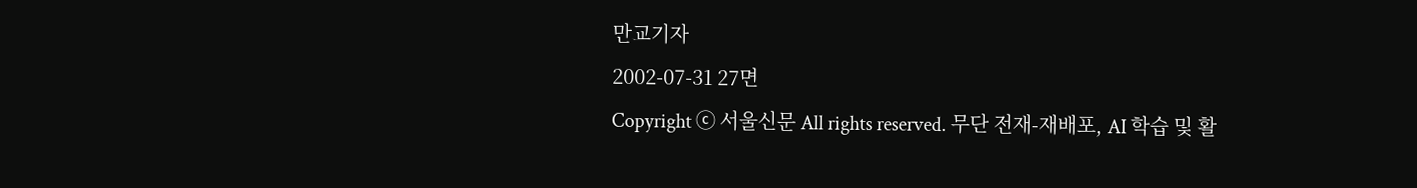만교기자
2002-07-31 27면
Copyright ⓒ 서울신문 All rights reserved. 무단 전재-재배포, AI 학습 및 활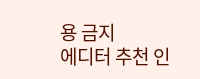용 금지
에디터 추천 인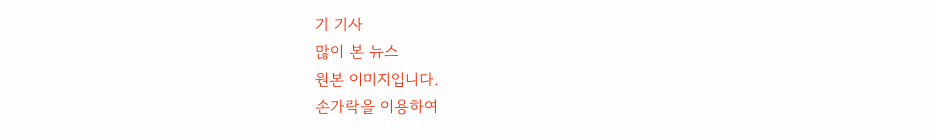기 기사
많이 본 뉴스
원본 이미지입니다.
손가락을 이용하여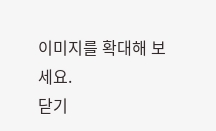이미지를 확대해 보세요.
닫기